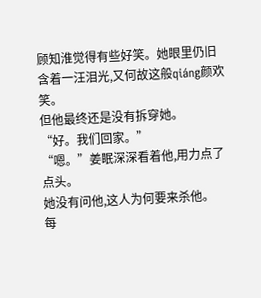顾知淮觉得有些好笑。她眼里仍旧含着一汪泪光,又何故这般qiáng颜欢笑。
但他最终还是没有拆穿她。
“好。我们回家。”
“嗯。”姜眠深深看着他,用力点了点头。
她没有问他,这人为何要来杀他。
每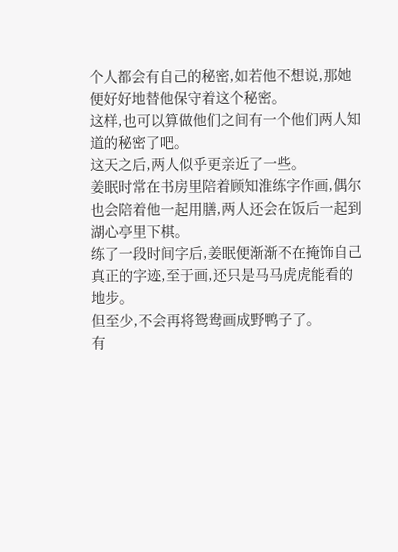个人都会有自己的秘密,如若他不想说,那她便好好地替他保守着这个秘密。
这样,也可以算做他们之间有一个他们两人知道的秘密了吧。
这天之后,两人似乎更亲近了一些。
姜眠时常在书房里陪着顾知淮练字作画,偶尔也会陪着他一起用膳,两人还会在饭后一起到湖心亭里下棋。
练了一段时间字后,姜眠便渐渐不在掩饰自己真正的字迹,至于画,还只是马马虎虎能看的地步。
但至少,不会再将鸳鸯画成野鸭子了。
有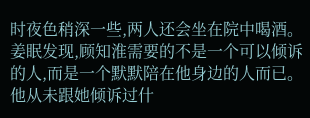时夜色稍深一些,两人还会坐在院中喝酒。
姜眠发现,顾知淮需要的不是一个可以倾诉的人,而是一个默默陪在他身边的人而已。他从未跟她倾诉过什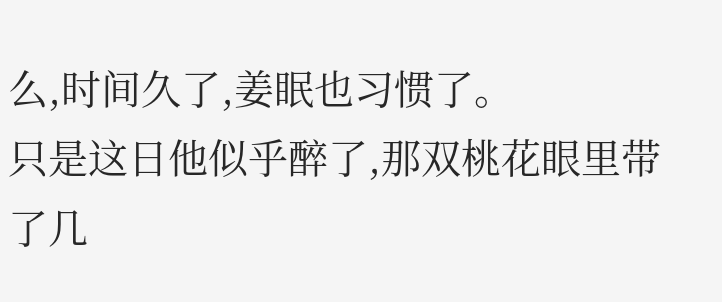么,时间久了,姜眠也习惯了。
只是这日他似乎醉了,那双桃花眼里带了几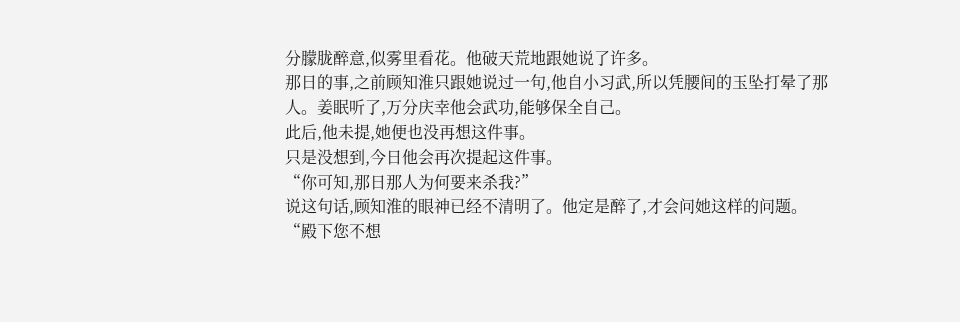分朦胧醉意,似雾里看花。他破天荒地跟她说了许多。
那日的事,之前顾知淮只跟她说过一句,他自小习武,所以凭腰间的玉坠打晕了那人。姜眠听了,万分庆幸他会武功,能够保全自己。
此后,他未提,她便也没再想这件事。
只是没想到,今日他会再次提起这件事。
“你可知,那日那人为何要来杀我?”
说这句话,顾知淮的眼神已经不清明了。他定是醉了,才会问她这样的问题。
“殿下您不想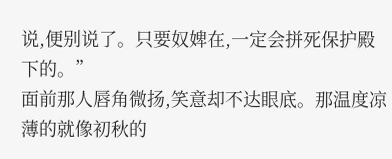说,便别说了。只要奴婢在,一定会拼死保护殿下的。”
面前那人唇角微扬,笑意却不达眼底。那温度凉薄的就像初秋的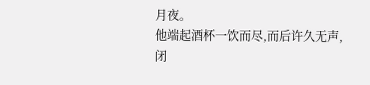月夜。
他端起酒杯一饮而尽,而后许久无声,闭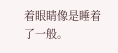着眼睛像是睡着了一般。